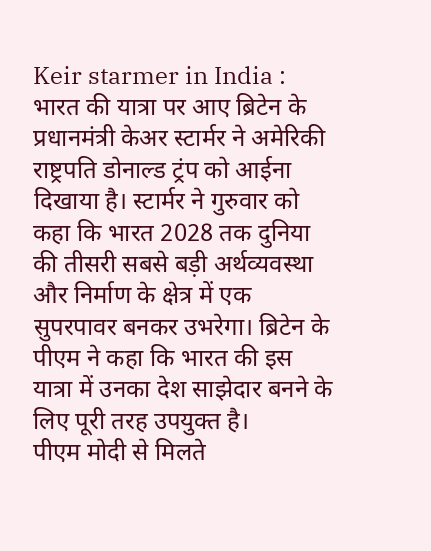Keir starmer in India : भारत की यात्रा पर आए ब्रिटेन के प्रधानमंत्री केअर स्टार्मर ने अमेरिकी राष्ट्रपति डोनाल्ड ट्रंप को आईना दिखाया है। स्टार्मर ने गुरुवार को कहा कि भारत 2028 तक दुनिया की तीसरी सबसे बड़ी अर्थव्यवस्था और निर्माण के क्षेत्र में एक सुपरपावर बनकर उभरेगा। ब्रिटेन के पीएम ने कहा कि भारत की इस यात्रा में उनका देश साझेदार बनने के लिए पूरी तरह उपयुक्त है।
पीएम मोदी से मिलते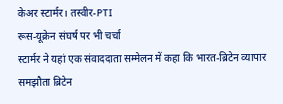केअर स्टार्मर। तस्वीर-PTI
रूस-यूक्रेन संघर्ष पर भी चर्चा
स्टार्मर ने यहां एक संवाददाता सम्मेलन में कहा कि भारत-ब्रिटेन व्यापार समझौता ब्रिटेन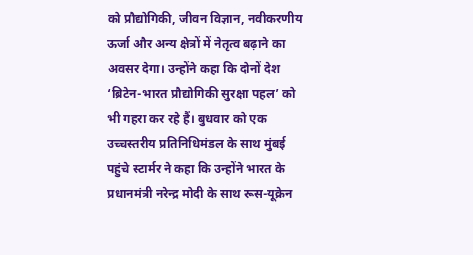को प्रौद्योगिकी, जीवन विज्ञान, नवीकरणीय ऊर्जा और अन्य क्षेत्रों में नेतृत्व बढ़ाने का अवसर देगा। उन्होंने कहा कि दोनों देश ‘ब्रिटेन-भारत प्रौद्योगिकी सुरक्षा पहल’ को भी गहरा कर रहे हैं। बुधवार को एक उच्चस्तरीय प्रतिनिधिमंडल के साथ मुंबई पहुंचे स्टार्मर ने कहा कि उन्होंने भारत के प्रधानमंत्री नरेन्द्र मोदी के साथ रूस-यूक्रेन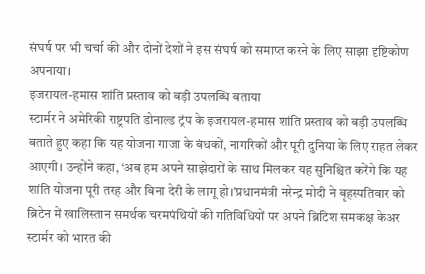संघर्ष पर भी चर्चा की और दोनों देशों ने इस संघर्ष को समाप्त करने के लिए साझा दृष्टिकोण अपनाया।
इजरायल-हमास शांति प्रस्ताव को बड़ी उपलब्धि बताया
स्टार्मर ने अमेरिकी राष्ट्रपति डोनाल्ड ट्रंप के इजरायल-हमास शांति प्रस्ताव को बड़ी उपलब्धि बताते हुए कहा कि यह योजना गाजा के बंधकों, नागरिकों और पूरी दुनिया के लिए राहत लेकर आएगी। उन्होंने कहा, ‘अब हम अपने साझेदारों के साथ मिलकर यह सुनिश्चित करेंगे कि यह शांति योजना पूरी तरह और बिना देरी के लागू हो।’प्रधानमंत्री नरेन्द्र मोदी ने बृहस्पतिवार को ब्रिटेन में खालिस्तान समर्थक चरमपंथियों की गतिविधियों पर अपने ब्रिटिश समकक्ष केअर स्टार्मर को भारत की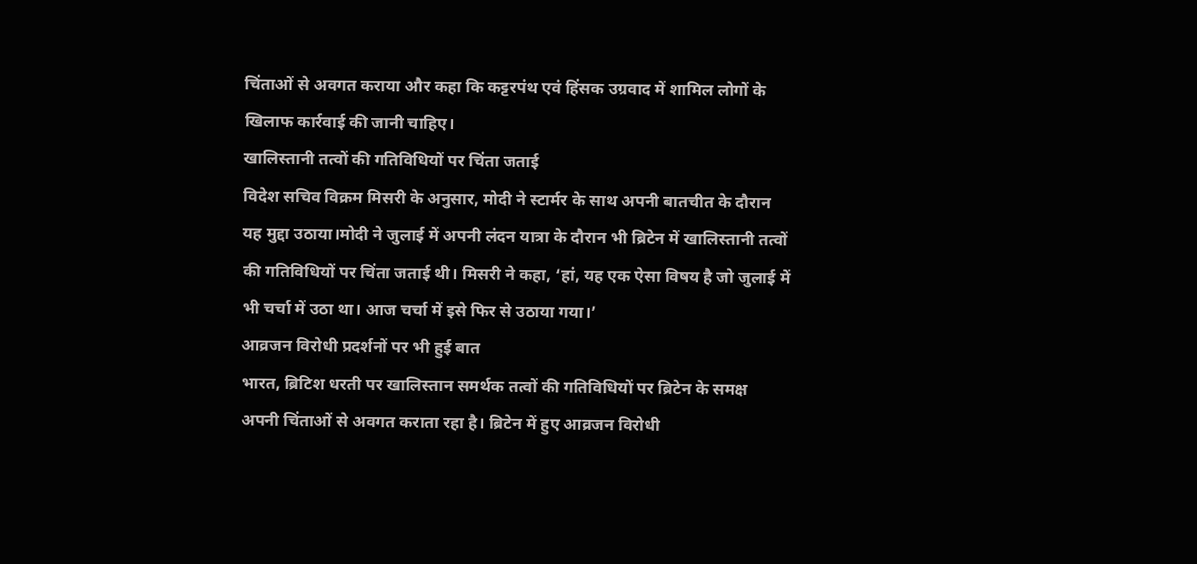चिंताओं से अवगत कराया और कहा कि कट्टरपंथ एवं हिंसक उग्रवाद में शामिल लोगों के खिलाफ कार्रवाई की जानी चाहिए।
खालिस्तानी तत्वों की गतिविधियों पर चिंता जताई
विदेश सचिव विक्रम मिसरी के अनुसार, मोदी ने स्टार्मर के साथ अपनी बातचीत के दौरान यह मुद्दा उठाया।मोदी ने जुलाई में अपनी लंदन यात्रा के दौरान भी ब्रिटेन में खालिस्तानी तत्वों की गतिविधियों पर चिंता जताई थी। मिसरी ने कहा, ‘हां, यह एक ऐसा विषय है जो जुलाई में भी चर्चा में उठा था। आज चर्चा में इसे फिर से उठाया गया।’
आव्रजन विरोधी प्रदर्शनों पर भी हुई बात
भारत, ब्रिटिश धरती पर खालिस्तान समर्थक तत्वों की गतिविधियों पर ब्रिटेन के समक्ष अपनी चिंताओं से अवगत कराता रहा है। ब्रिटेन में हुए आव्रजन विरोधी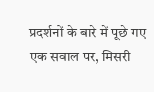प्रदर्शनों के बारे में पूछे गए एक सवाल पर, मिसरी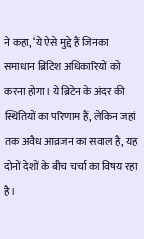ने कहा, ‘ये ऐसे मुद्दे हैं जिनका समाधान ब्रिटिश अधिकारियों को करना होगा। ये ब्रिटेन के अंदर की स्थितियों का परिणाम हैं, लेकिन जहां तक अवैध आव्रजन का सवाल है, यह दोनों देशों के बीच चर्चा का विषय रहा है।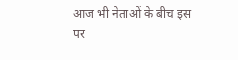आज भी नेताओं के बीच इस पर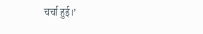चर्चा हुई।’